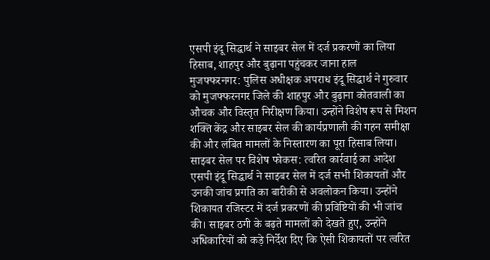एसपी इंदू सिद्धार्थ ने साइबर सेल में दर्ज प्रकरणों का लिया हिसाब, शाहपुर और बुढ़ाना पहुंचकर जाना हाल
मुजफ्फरनगर: पुलिस अधीक्षक अपराध इंदू सिद्धार्थ ने गुरुवार को मुजफ्फरनगर जिले की शाहपुर और बुढ़ाना कोतवाली का औचक और विस्तृत निरीक्षण किया। उन्होंने विशेष रूप से मिशन शक्ति केंद्र और साइबर सेल की कार्यप्रणाली की गहन समीक्षा की और लंबित मामलों के निस्तारण का पूरा हिसाब लिया।
साइबर सेल पर विशेष फोकस: त्वरित कार्रवाई का आदेश
एसपी इंदू सिद्धार्थ ने साइबर सेल में दर्ज सभी शिकायतों और उनकी जांच प्रगति का बारीकी से अवलोकन किया। उन्होंने शिकायत रजिस्टर में दर्ज प्रकरणों की प्रविष्टियों की भी जांच की। साइबर ठगी के बढ़ते मामलों को देखते हुए, उन्होंने अधिकारियों को कड़े निर्देश दिए कि ऐसी शिकायतों पर त्वरित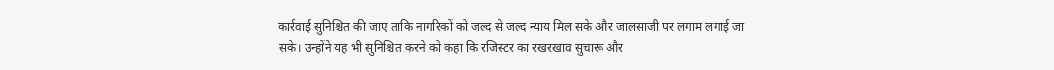कार्रवाई सुनिश्चित की जाए ताकि नागरिकों को जल्द से जल्द न्याय मिल सके और जालसाजी पर लगाम लगाई जा सके। उन्होंने यह भी सुनिश्चित करने को कहा कि रजिस्टर का रखरखाव सुचारू और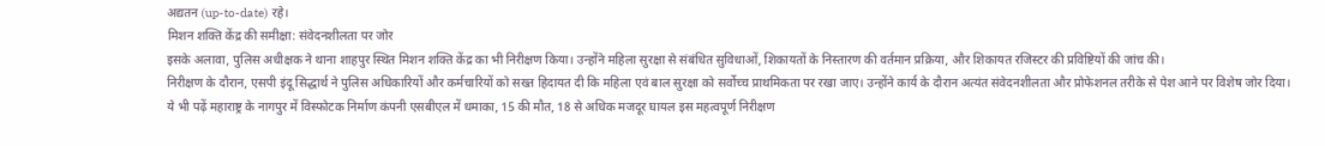अद्यतन (up-to-date) रहे।
मिशन शक्ति केंद्र की समीक्षा: संवेदनशीलता पर जोर
इसके अलावा, पुलिस अधीक्षक ने थाना शाहपुर स्थित मिशन शक्ति केंद्र का भी निरीक्षण किया। उन्होंने महिला सुरक्षा से संबंधित सुविधाओं, शिकायतों के निस्तारण की वर्तमान प्रक्रिया, और शिकायत रजिस्टर की प्रविष्टियों की जांच की।
निरीक्षण के दौरान, एसपी इंदू सिद्धार्थ ने पुलिस अधिकारियों और कर्मचारियों को सख्त हिदायत दी कि महिला एवं बाल सुरक्षा को सर्वोच्च प्राथमिकता पर रखा जाए। उन्होंने कार्य के दौरान अत्यंत संवेदनशीलता और प्रोफेशनल तरीके से पेश आने पर विशेष जोर दिया।
ये भी पढ़ें महाराष्ट्र के नागपुर में विस्फोटक निर्माण कंपनी एसबीएल में धमाका, 15 की मौत, 18 से अधिक मजदूर घायल इस महत्वपूर्ण निरीक्षण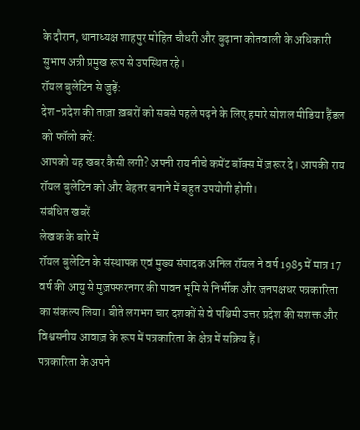के दौरान, थानाध्यक्ष शाहपुर मोहित चौधरी और बुढ़ाना कोतवाली के अधिकारी सुभाष अत्री प्रमुख रूप से उपस्थित रहे।
रॉयल बुलेटिन से जुड़ें:
देश-प्रदेश की ताज़ा ख़बरों को सबसे पहले पढ़ने के लिए हमारे सोशल मीडिया हैंडल को फॉलो करें:
आपको यह खबर कैसी लगी? अपनी राय नीचे कमेंट बॉक्स में ज़रूर दे। आपकी राय रॉयल बुलेटिन को और बेहतर बनाने में बहुत उपयोगी होगी।
संबंधित खबरें
लेखक के बारे में
रॉयल बुलेटिन के संस्थापक एवं मुख्य संपादक अनिल रॉयल ने वर्ष 1985 में मात्र 17 वर्ष की आयु से मुज़फ्फरनगर की पावन भूमि से निर्भीक और जनपक्षधर पत्रकारिता का संकल्प लिया। बीते लगभग चार दशकों से वे पश्चिमी उत्तर प्रदेश की सशक्त और विश्वसनीय आवाज़ के रूप में पत्रकारिता के क्षेत्र में सक्रिय हैं।
पत्रकारिता के अपने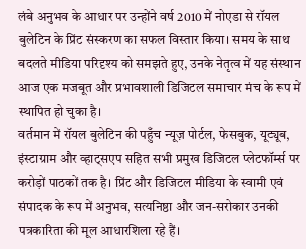लंबे अनुभव के आधार पर उन्होंने वर्ष 2010 में नोएडा से रॉयल बुलेटिन के प्रिंट संस्करण का सफल विस्तार किया। समय के साथ बदलते मीडिया परिदृश्य को समझते हुए, उनके नेतृत्व में यह संस्थान आज एक मजबूत और प्रभावशाली डिजिटल समाचार मंच के रूप में स्थापित हो चुका है।
वर्तमान में रॉयल बुलेटिन की पहुँच न्यूज़ पोर्टल, फेसबुक, यूट्यूब, इंस्टाग्राम और व्हाट्सएप सहित सभी प्रमुख डिजिटल प्लेटफॉर्म्स पर करोड़ों पाठकों तक है। प्रिंट और डिजिटल मीडिया के स्वामी एवं संपादक के रूप में अनुभव, सत्यनिष्ठा और जन-सरोकार उनकी पत्रकारिता की मूल आधारशिला रहे हैं।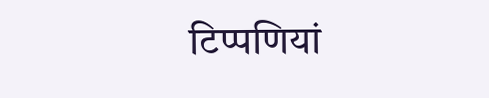टिप्पणियां